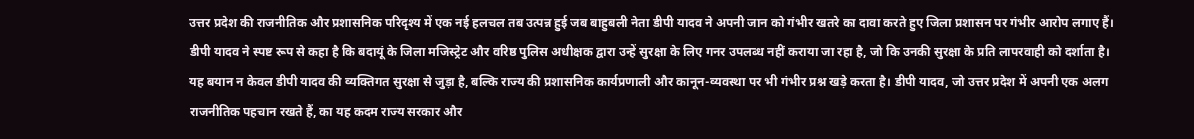उत्तर प्रदेश की राजनीतिक और प्रशासनिक परिदृश्य में एक नई हलचल तब उत्पन्न हुई जब बाहुबली नेता डीपी यादव ने अपनी जान को गंभीर खतरे का दावा करते हुए जिला प्रशासन पर गंभीर आरोप लगाए हैं। डीपी यादव ने स्पष्ट रूप से कहा है कि बदायूं के जिला मजिस्ट्रेट और वरिष्ठ पुलिस अधीक्षक द्वारा उन्हें सुरक्षा के लिए गनर उपलब्ध नहीं कराया जा रहा है, जो कि उनकी सुरक्षा के प्रति लापरवाही को दर्शाता है। यह बयान न केवल डीपी यादव की व्यक्तिगत सुरक्षा से जुड़ा है, बल्कि राज्य की प्रशासनिक कार्यप्रणाली और कानून-व्यवस्था पर भी गंभीर प्रश्न खड़े करता है। डीपी यादव, जो उत्तर प्रदेश में अपनी एक अलग राजनीतिक पहचान रखते हैं, का यह कदम राज्य सरकार और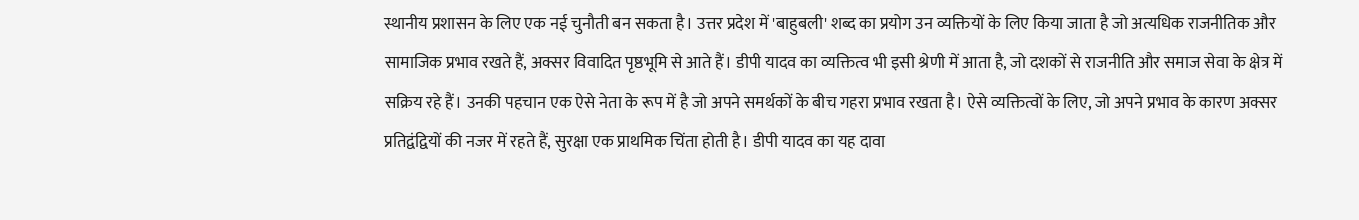स्थानीय प्रशासन के लिए एक नई चुनौती बन सकता है। उत्तर प्रदेश में 'बाहुबली' शब्द का प्रयोग उन व्यक्तियों के लिए किया जाता है जो अत्यधिक राजनीतिक और सामाजिक प्रभाव रखते हैं, अक्सर विवादित पृष्ठभूमि से आते हैं। डीपी यादव का व्यक्तित्व भी इसी श्रेणी में आता है, जो दशकों से राजनीति और समाज सेवा के क्षेत्र में सक्रिय रहे हैं। उनकी पहचान एक ऐसे नेता के रूप में है जो अपने समर्थकों के बीच गहरा प्रभाव रखता है। ऐसे व्यक्तित्वों के लिए, जो अपने प्रभाव के कारण अक्सर प्रतिद्वंद्वियों की नजर में रहते हैं, सुरक्षा एक प्राथमिक चिंता होती है। डीपी यादव का यह दावा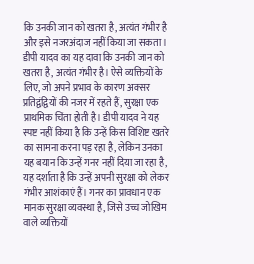कि उनकी जान को खतरा है, अत्यंत गंभीर है और इसे नजरअंदाज नहीं किया जा सकता। डीपी यादव का यह दावा कि उनकी जान को खतरा है, अत्यंत गंभीर है। ऐसे व्यक्तियों के लिए, जो अपने प्रभाव के कारण अक्सर प्रतिद्वंद्वियों की नजर में रहते हैं, सुरक्षा एक प्राथमिक चिंता होती है। डीपी यादव ने यह स्पष्ट नहीं किया है कि उन्हें किस विशिष्ट खतरे का सामना करना पड़ रहा है, लेकिन उनका यह बयान कि उन्हें गनर नहीं दिया जा रहा है, यह दर्शाता है कि उन्हें अपनी सुरक्षा को लेकर गंभीर आशंकाएं हैं। गनर का प्रावधान एक मानक सुरक्षा व्यवस्था है, जिसे उच्च जोखिम वाले व्यक्तियों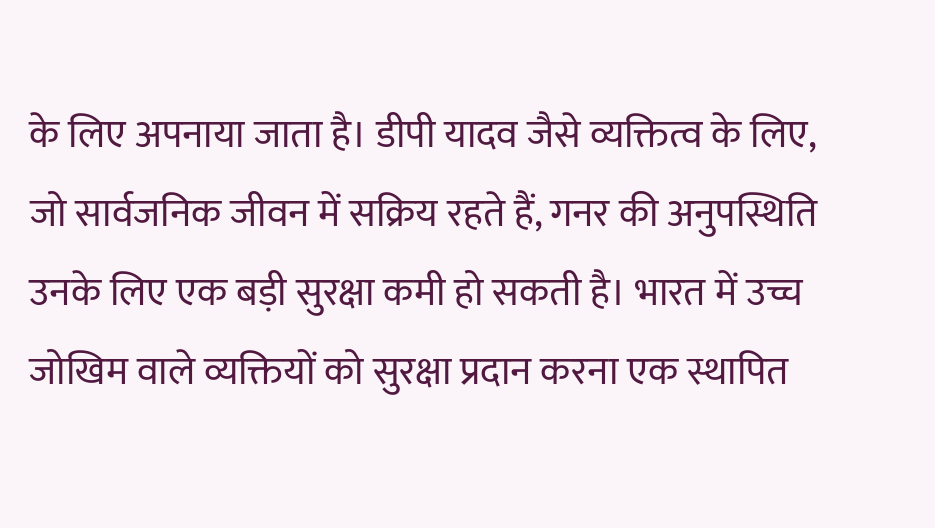के लिए अपनाया जाता है। डीपी यादव जैसे व्यक्तित्व के लिए, जो सार्वजनिक जीवन में सक्रिय रहते हैं, गनर की अनुपस्थिति उनके लिए एक बड़ी सुरक्षा कमी हो सकती है। भारत में उच्च जोखिम वाले व्यक्तियों को सुरक्षा प्रदान करना एक स्थापित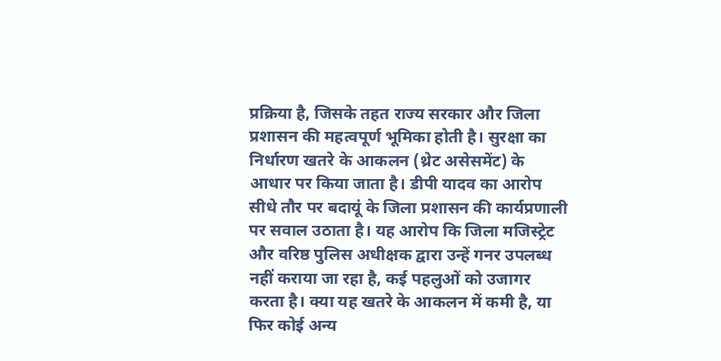प्रक्रिया है, जिसके तहत राज्य सरकार और जिला प्रशासन की महत्वपूर्ण भूमिका होती है। सुरक्षा का निर्धारण खतरे के आकलन (थ्रेट असेसमेंट) के आधार पर किया जाता है। डीपी यादव का आरोप सीधे तौर पर बदायूं के जिला प्रशासन की कार्यप्रणाली पर सवाल उठाता है। यह आरोप कि जिला मजिस्ट्रेट और वरिष्ठ पुलिस अधीक्षक द्वारा उन्हें गनर उपलब्ध नहीं कराया जा रहा है, कई पहलुओं को उजागर करता है। क्या यह खतरे के आकलन में कमी है, या फिर कोई अन्य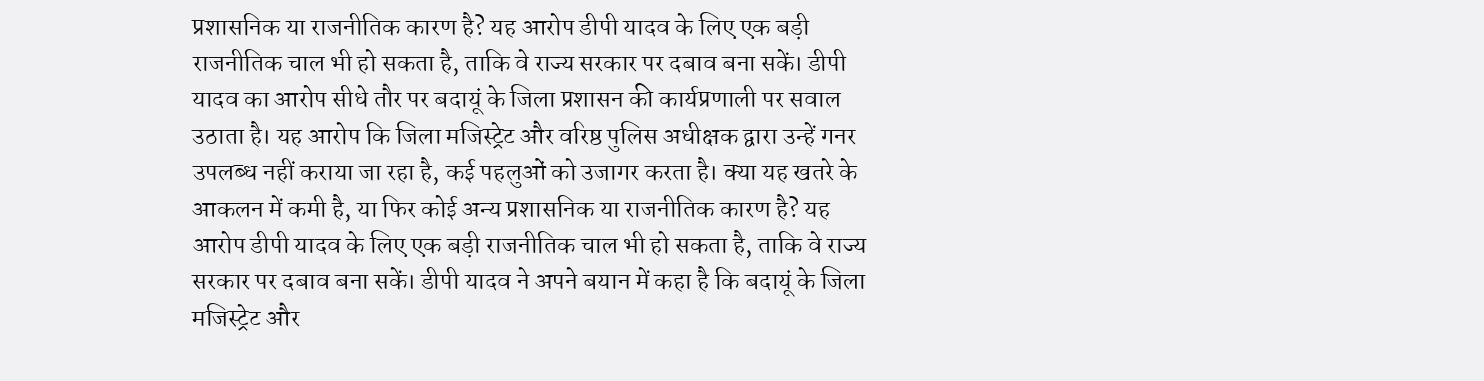प्रशासनिक या राजनीतिक कारण है? यह आरोप डीपी यादव के लिए एक बड़ी राजनीतिक चाल भी हो सकता है, ताकि वे राज्य सरकार पर दबाव बना सकें। डीपी यादव का आरोप सीधे तौर पर बदायूं के जिला प्रशासन की कार्यप्रणाली पर सवाल उठाता है। यह आरोप कि जिला मजिस्ट्रेट और वरिष्ठ पुलिस अधीक्षक द्वारा उन्हें गनर उपलब्ध नहीं कराया जा रहा है, कई पहलुओं को उजागर करता है। क्या यह खतरे के आकलन में कमी है, या फिर कोई अन्य प्रशासनिक या राजनीतिक कारण है? यह आरोप डीपी यादव के लिए एक बड़ी राजनीतिक चाल भी हो सकता है, ताकि वे राज्य सरकार पर दबाव बना सकें। डीपी यादव ने अपने बयान में कहा है कि बदायूं के जिला मजिस्ट्रेट और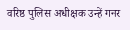वरिष्ठ पुलिस अधीक्षक उन्हें गनर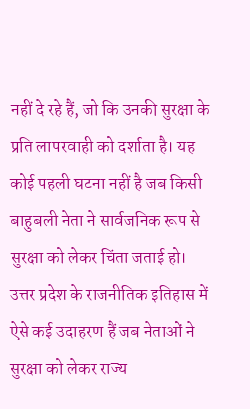नहीं दे रहे हैं, जो कि उनकी सुरक्षा के प्रति लापरवाही को दर्शाता है। यह कोई पहली घटना नहीं है जब किसी बाहुबली नेता ने सार्वजनिक रूप से सुरक्षा को लेकर चिंता जताई हो। उत्तर प्रदेश के राजनीतिक इतिहास में ऐसे कई उदाहरण हैं जब नेताओं ने सुरक्षा को लेकर राज्य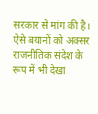सरकार से मांग की है। ऐसे बयानों को अक्सर राजनीतिक संदेश के रूप में भी देखा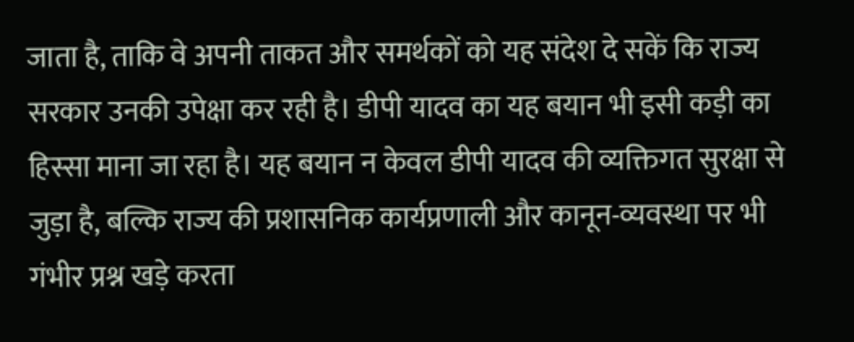जाता है, ताकि वे अपनी ताकत और समर्थकों को यह संदेश दे सकें कि राज्य सरकार उनकी उपेक्षा कर रही है। डीपी यादव का यह बयान भी इसी कड़ी का हिस्सा माना जा रहा है। यह बयान न केवल डीपी यादव की व्यक्तिगत सुरक्षा से जुड़ा है, बल्कि राज्य की प्रशासनिक कार्यप्रणाली और कानून-व्यवस्था पर भी गंभीर प्रश्न खड़े करता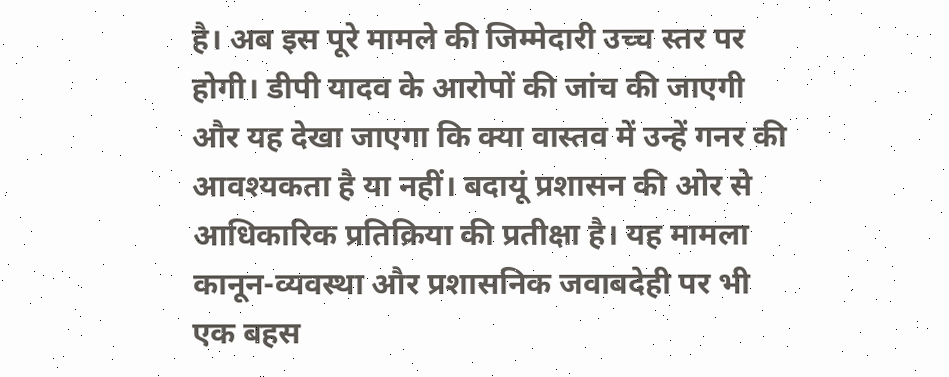है। अब इस पूरे मामले की जिम्मेदारी उच्च स्तर पर होगी। डीपी यादव के आरोपों की जांच की जाएगी और यह देखा जाएगा कि क्या वास्तव में उन्हें गनर की आवश्यकता है या नहीं। बदायूं प्रशासन की ओर से आधिकारिक प्रतिक्रिया की प्रतीक्षा है। यह मामला कानून-व्यवस्था और प्रशासनिक जवाबदेही पर भी एक बहस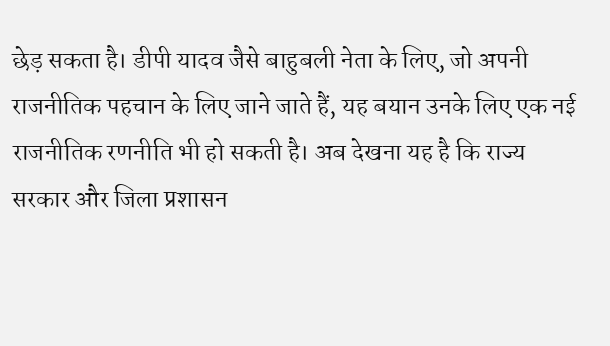छेड़ सकता है। डीपी यादव जैसे बाहुबली नेता के लिए, जो अपनी राजनीतिक पहचान के लिए जाने जाते हैं, यह बयान उनके लिए एक नई राजनीतिक रणनीति भी हो सकती है। अब देखना यह है कि राज्य सरकार और जिला प्रशासन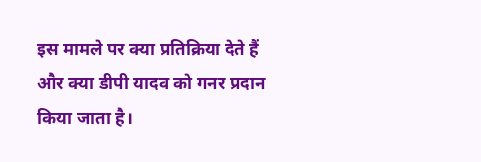इस मामले पर क्या प्रतिक्रिया देते हैं और क्या डीपी यादव को गनर प्रदान किया जाता है।